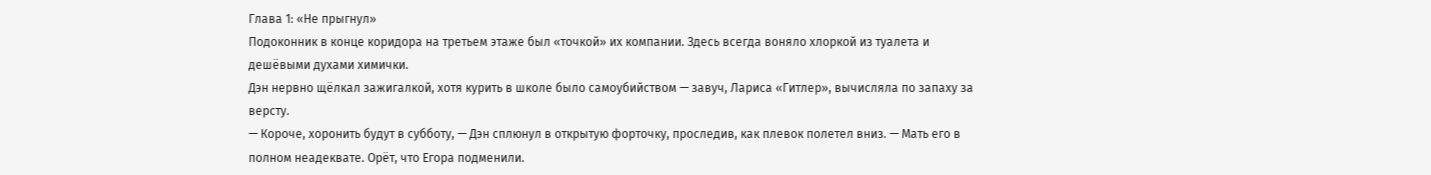Глава 1: «Не прыгнул»
Подоконник в конце коридора на третьем этаже был «точкой» их компании. Здесь всегда воняло хлоркой из туалета и дешёвыми духами химички.
Дэн нервно щёлкал зажигалкой, хотя курить в школе было самоубийством — завуч, Лариса «Гитлер», вычисляла по запаху за версту.
— Короче, хоронить будут в субботу, — Дэн сплюнул в открытую форточку, проследив, как плевок полетел вниз. — Мать его в полном неадеквате. Орёт, что Егора подменили.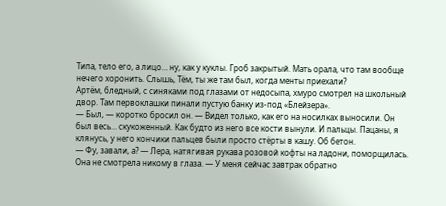Типа, тело его, а лицо… ну, как у куклы. Гроб закрытый. Мать орала, что там вообще нечего хоронить. Слышь, Тём, ты же там был, когда менты приехали?
Артём, бледный, с синяками под глазами от недосыпа, хмуро смотрел на школьный двор. Там первоклашки пинали пустую банку из-под «Блейзера».
— Был, — коротко бросил он. — Видел только, как его на носилках выносили. Он был весь… скукоженный. Как будто из него все кости вынули. И пальцы. Пацаны, я клянусь, у него кончики пальцев были просто стёрты в кашу. Об бетон.
— Фу, завали, а? — Лера, натягивая рукава розовой кофты на ладони, поморщилась. Она не смотрела никому в глаза. — У меня сейчас завтрак обратно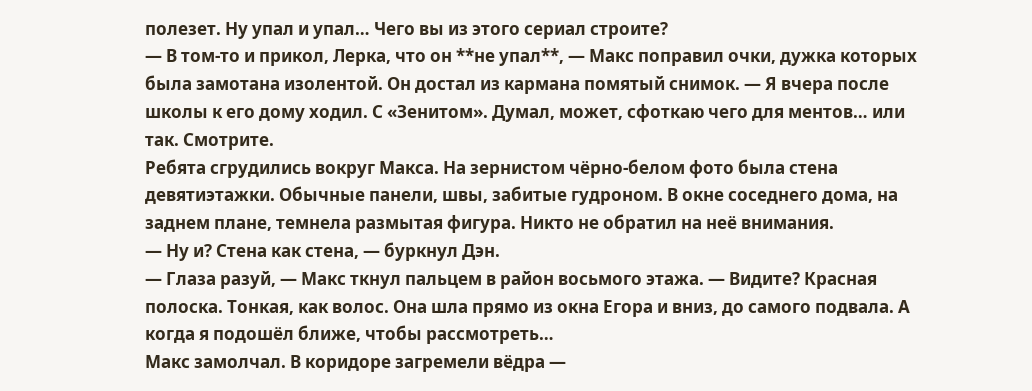полезет. Ну упал и упал… Чего вы из этого сериал строите?
— В том-то и прикол, Лерка, что он **не упал**, — Макс поправил очки, дужка которых была замотана изолентой. Он достал из кармана помятый снимок. — Я вчера после школы к его дому ходил. С «Зенитом». Думал, может, сфоткаю чего для ментов… или так. Смотрите.
Ребята сгрудились вокруг Макса. На зернистом чёрно-белом фото была стена девятиэтажки. Обычные панели, швы, забитые гудроном. В окне соседнего дома, на заднем плане, темнела размытая фигура. Никто не обратил на неё внимания.
— Ну и? Стена как стена, — буркнул Дэн.
— Глаза разуй, — Макс ткнул пальцем в район восьмого этажа. — Видите? Красная полоска. Тонкая, как волос. Она шла прямо из окна Егора и вниз, до самого подвала. А когда я подошёл ближе, чтобы рассмотреть…
Макс замолчал. В коридоре загремели вёдра —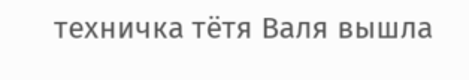техничка тётя Валя вышла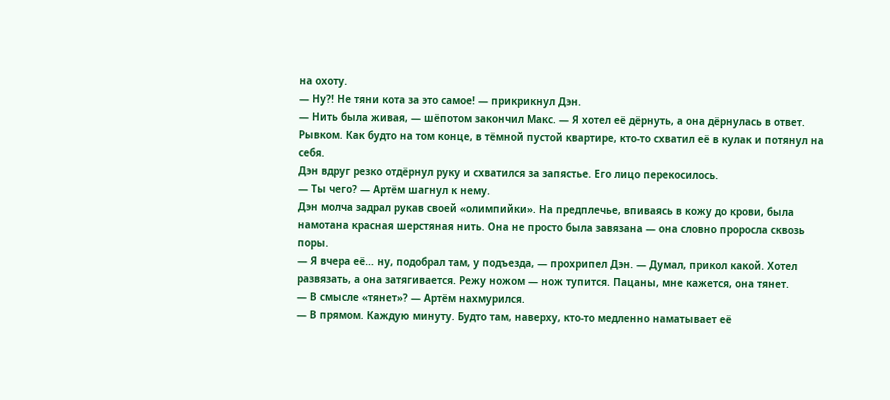на охоту.
— Ну?! Не тяни кота за это самое! — прикрикнул Дэн.
— Нить была живая, — шёпотом закончил Макс. — Я хотел её дёрнуть, а она дёрнулась в ответ. Рывком. Как будто на том конце, в тёмной пустой квартире, кто-то схватил её в кулак и потянул на себя.
Дэн вдруг резко отдёрнул руку и схватился за запястье. Его лицо перекосилось.
— Ты чего? — Артём шагнул к нему.
Дэн молча задрал рукав своей «олимпийки». На предплечье, впиваясь в кожу до крови, была намотана красная шерстяная нить. Она не просто была завязана — она словно проросла сквозь поры.
— Я вчера её… ну, подобрал там, у подъезда, — прохрипел Дэн. — Думал, прикол какой. Хотел развязать, а она затягивается. Режу ножом — нож тупится. Пацаны, мне кажется, она тянет.
— В смысле «тянет»? — Артём нахмурился.
— В прямом. Каждую минуту. Будто там, наверху, кто-то медленно наматывает её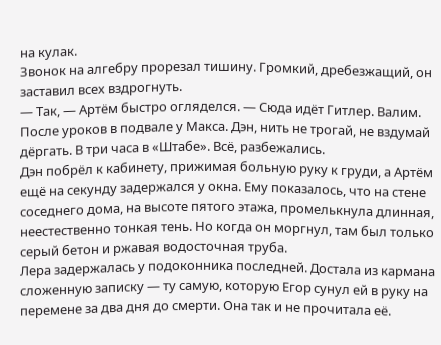на кулак.
Звонок на алгебру прорезал тишину. Громкий, дребезжащий, он заставил всех вздрогнуть.
— Так, — Артём быстро огляделся. — Сюда идёт Гитлер. Валим. После уроков в подвале у Макса. Дэн, нить не трогай, не вздумай дёргать. В три часа в «Штабе». Всё, разбежались.
Дэн побрёл к кабинету, прижимая больную руку к груди, а Артём ещё на секунду задержался у окна. Ему показалось, что на стене соседнего дома, на высоте пятого этажа, промелькнула длинная, неестественно тонкая тень. Но когда он моргнул, там был только серый бетон и ржавая водосточная труба.
Лера задержалась у подоконника последней. Достала из кармана сложенную записку — ту самую, которую Егор сунул ей в руку на перемене за два дня до смерти. Она так и не прочитала её.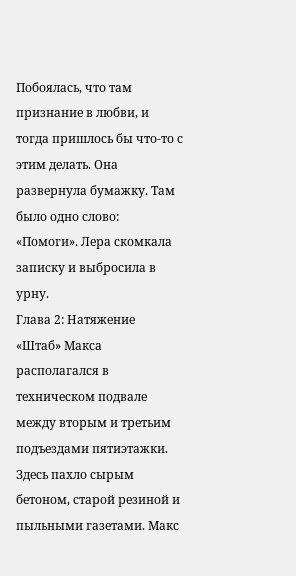Побоялась, что там признание в любви, и тогда пришлось бы что-то с этим делать. Она развернула бумажку. Там было одно слово: «Помоги». Лера скомкала записку и выбросила в урну.
Глава 2: Натяжение
«Штаб» Макса располагался в техническом подвале между вторым и третьим подъездами пятиэтажки. Здесь пахло сырым бетоном, старой резиной и пыльными газетами. Макс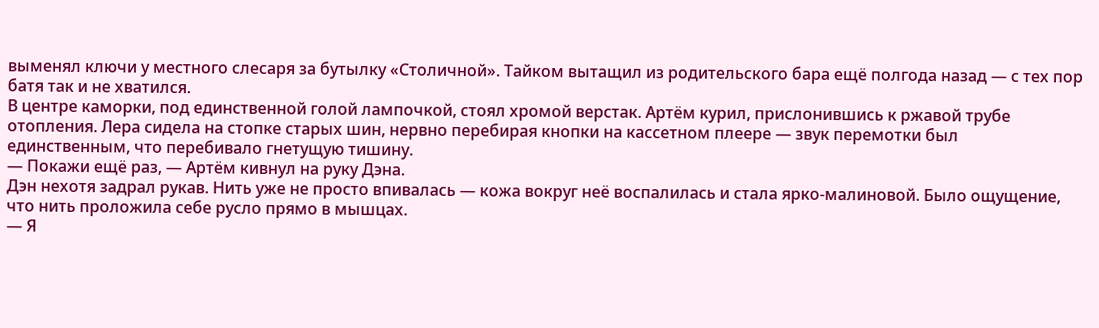выменял ключи у местного слесаря за бутылку «Столичной». Тайком вытащил из родительского бара ещё полгода назад — с тех пор батя так и не хватился.
В центре каморки, под единственной голой лампочкой, стоял хромой верстак. Артём курил, прислонившись к ржавой трубе отопления. Лера сидела на стопке старых шин, нервно перебирая кнопки на кассетном плеере — звук перемотки был единственным, что перебивало гнетущую тишину.
— Покажи ещё раз, — Артём кивнул на руку Дэна.
Дэн нехотя задрал рукав. Нить уже не просто впивалась — кожа вокруг неё воспалилась и стала ярко-малиновой. Было ощущение, что нить проложила себе русло прямо в мышцах.
— Я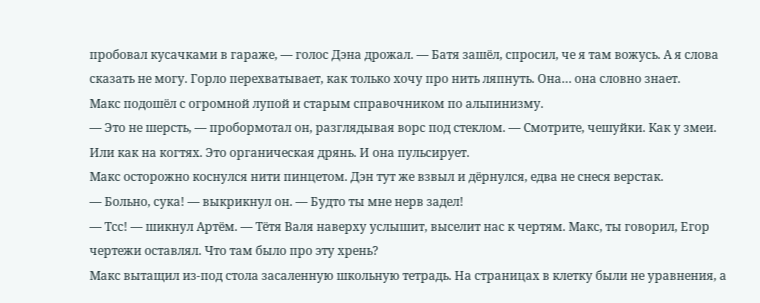пробовал кусачками в гараже, — голос Дэна дрожал. — Батя зашёл, спросил, че я там вожусь. А я слова сказать не могу. Горло перехватывает, как только хочу про нить ляпнуть. Она… она словно знает.
Макс подошёл с огромной лупой и старым справочником по альпинизму.
— Это не шерсть, — пробормотал он, разглядывая ворс под стеклом. — Смотрите, чешуйки. Как у змеи. Или как на когтях. Это органическая дрянь. И она пульсирует.
Макс осторожно коснулся нити пинцетом. Дэн тут же взвыл и дёрнулся, едва не снеся верстак.
— Больно, сука! — выкрикнул он. — Будто ты мне нерв задел!
— Тсс! — шикнул Артём. — Тётя Валя наверху услышит, выселит нас к чертям. Макс, ты говорил, Егор чертежи оставлял. Что там было про эту хрень?
Макс вытащил из-под стола засаленную школьную тетрадь. На страницах в клетку были не уравнения, а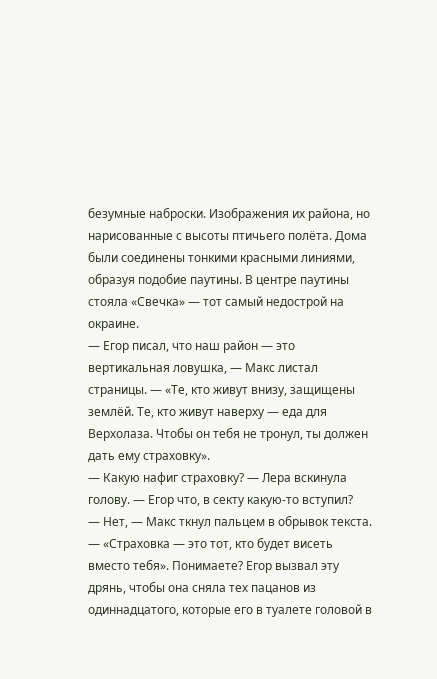безумные наброски. Изображения их района, но нарисованные с высоты птичьего полёта. Дома были соединены тонкими красными линиями, образуя подобие паутины. В центре паутины стояла «Свечка» — тот самый недострой на окраине.
— Егор писал, что наш район — это вертикальная ловушка, — Макс листал страницы. — «Те, кто живут внизу, защищены землёй. Те, кто живут наверху — еда для Верхолаза. Чтобы он тебя не тронул, ты должен дать ему страховку».
— Какую нафиг страховку? — Лера вскинула голову. — Егор что, в секту какую-то вступил?
— Нет, — Макс ткнул пальцем в обрывок текста. — «Страховка — это тот, кто будет висеть вместо тебя». Понимаете? Егор вызвал эту дрянь, чтобы она сняла тех пацанов из одиннадцатого, которые его в туалете головой в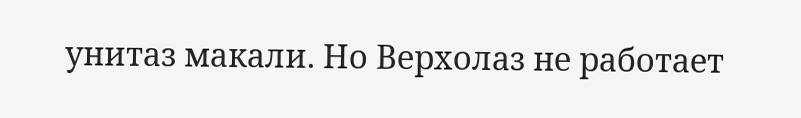унитаз макали. Но Верхолаз не работает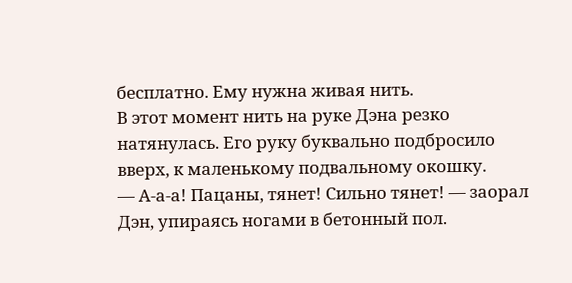бесплатно. Ему нужна живая нить.
В этот момент нить на руке Дэна резко натянулась. Его руку буквально подбросило вверх, к маленькому подвальному окошку.
— А-а-а! Пацаны, тянет! Сильно тянет! — заорал Дэн, упираясь ногами в бетонный пол.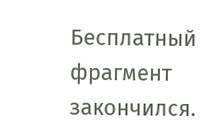Бесплатный фрагмент закончился.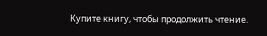Купите книгу, чтобы продолжить чтение.